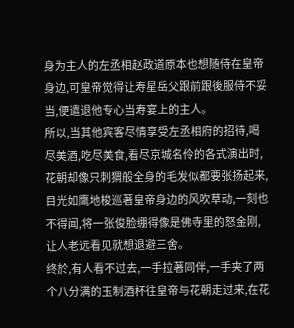身为主人的左丞相赵政道原本也想随侍在皇帝身边,可皇帝觉得让寿星岳父跟前跟後服侍不妥当,便遣退他专心当寿宴上的主人。
所以,当其他宾客尽情享受左丞相府的招待,喝尽美酒,吃尽美食,看尽京城名伶的各式演出时,花朝却像只刺猬般全身的毛发似都要张扬起来,目光如鹰地梭巡著皇帝身边的风吹草动,一刻也不得闻,将一张俊脸绷得像是佛寺里的怒金刚,让人老远看见就想退避三舍。
终於,有人看不过去,一手拉著同伴,一手夹了两个八分满的玉制酒杯往皇帝与花朝走过来,在花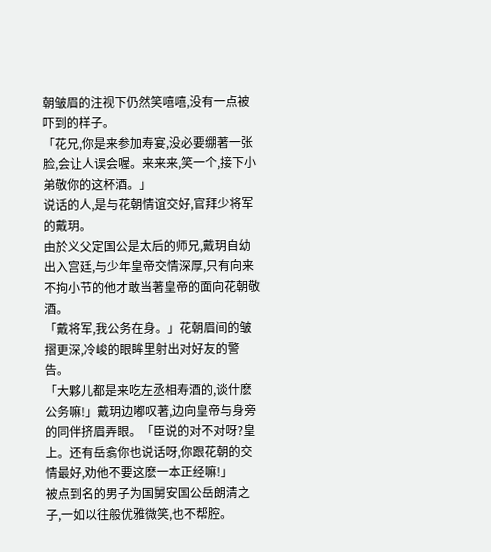朝皱眉的注视下仍然笑嘻嘻,没有一点被吓到的样子。
「花兄,你是来参加寿宴,没必要绷著一张脸,会让人误会喔。来来来,笑一个,接下小弟敬你的这杯酒。」
说话的人,是与花朝情谊交好,官拜少将军的戴玥。
由於义父定国公是太后的师兄,戴玥自幼出入宫廷,与少年皇帝交情深厚,只有向来不拘小节的他才敢当著皇帝的面向花朝敬酒。
「戴将军,我公务在身。」花朝眉间的皱摺更深,冷峻的眼眸里射出对好友的警告。
「大夥儿都是来吃左丞相寿酒的,谈什麽公务嘛!」戴玥边嘟叹著,边向皇帝与身旁的同伴挤眉弄眼。「臣说的对不对呀?皇上。还有岳翕你也说话呀,你跟花朝的交情最好,劝他不要这麽一本正经嘛!」
被点到名的男子为国舅安国公岳朗清之子,一如以往般优雅微笑,也不帮腔。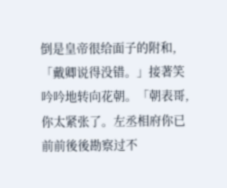倒是皇帝很给面子的附和,「戴卿说得没错。」接著笑吟吟地转向花朝。「朝表哥,你太紧张了。左丞相府你已前前後後勘察过不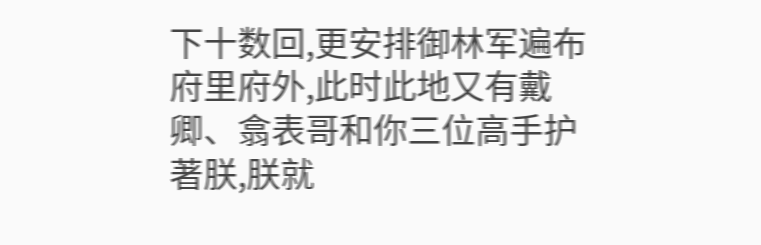下十数回,更安排御林军遍布府里府外,此时此地又有戴卿、翕表哥和你三位高手护著朕,朕就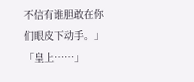不信有谁胆敢在你们眼皮下动手。」
「皇上……」